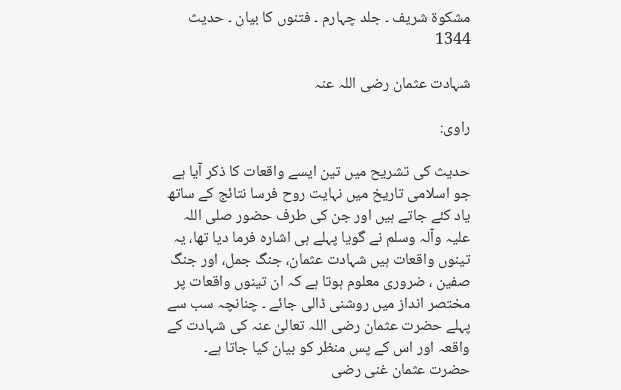مشکوۃ شریف ۔ جلد چہارم ۔ فتنوں کا بیان ۔ حدیث 1344

شہادت عثمان رضی اللہ عنہ

راوی:

حدیث کی تشریح میں تین ایسے واقعات کا ذکر آیا ہے جو اسلامی تاریخ میں نہایت روح فرسا نتائج کے ساتھ یاد کئے جاتے ہیں اور جن کی طرف حضور صلی اللہ علیہ وآلہ وسلم نے گویا پہلے ہی اشارہ فرما دیا تھا، یہ تینوں واقعات ہیں شہادت عثمان، جنگ جمل، اور جنگ صفین ، ضروری معلوم ہوتا ہے کہ ان تینوں واقعات پر مختصر انداز میں روشنی ڈالی جائے ۔ چنانچہ سب سے پہلے حضرت عثمان رضی اللہ تعالیٰ عنہ کی شہادت کے واقعہ اور اس کے پس منظر کو بیان کیا جاتا ہے۔
حضرت عثمان غنی رضی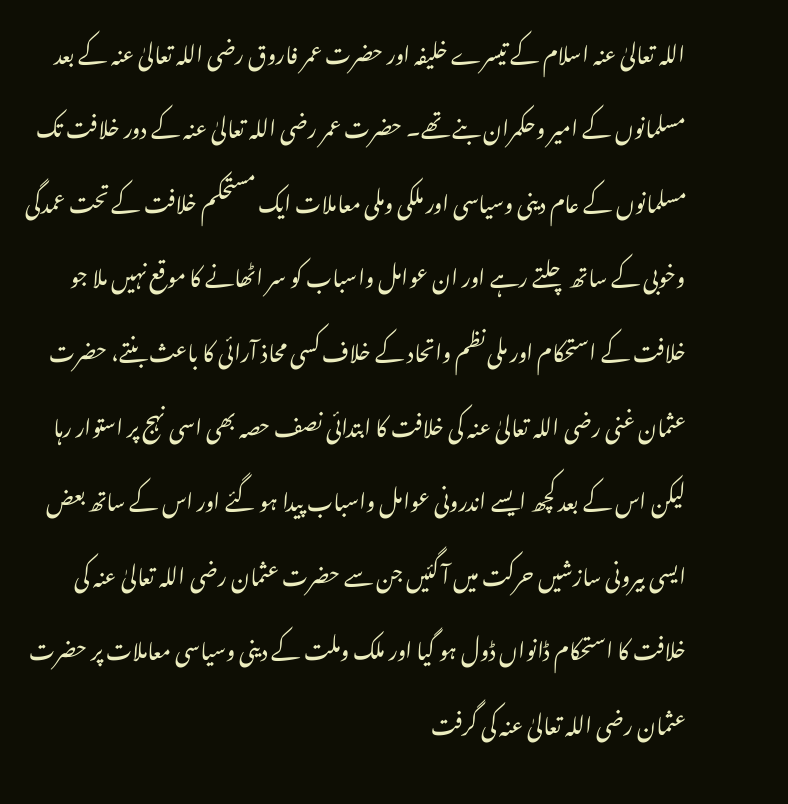اللہ تعالیٰ عنہ اسلام کے تیسرے خلیفہ اور حضرت عمر فاروق رضی اللہ تعالیٰ عنہ کے بعد مسلمانوں کے امیر وحکمران بنے تھے۔ حضرت عمر رضی اللہ تعالیٰ عنہ کے دور خلافت تک مسلمانوں کے عام دینی وسیاسی اور ملکی وملی معاملات ایک مستحکم خلافت کے تحت عمدگی وخوبی کے ساتھ چلتے رہے اور ان عوامل واسباب کو سر اٹھانے کا موقع نہیں ملا جو خلافت کے استحکام اور ملی نظم واتحاد کے خلاف کسی محاذ آرائی کا باعث بنتے، حضرت عثمان غنی رضی اللہ تعالیٰ عنہ کی خلافت کا ابتدائی نصف حصہ بھی اسی نہج پر استوار رہا لیکن اس کے بعد کچھ ایسے اندرونی عوامل واسباب پیدا ہو گئے اور اس کے ساتھ بعض ایسی بیرونی سازشیں حرکت میں آ گئیں جن سے حضرت عثمان رضی اللہ تعالیٰ عنہ کی خلافت کا استحکام ڈانواں ڈول ہو گیا اور ملک وملت کے دینی وسیاسی معاملات پر حضرت عثمان رضی اللہ تعالیٰ عنہ کی گرفت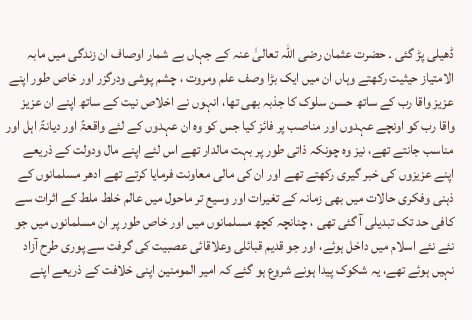ڈھیلی پڑ گئی ۔ حضرت عثمان رضی اللہ تعالیٰ عنہ کے جہاں بے شمار اوصاف ان زندگی میں مابہ الامتیاز حیثیت رکھتے وہاں ان میں ایک بڑا وصف علم ومروت ، چشم پوشی ودرگزر اور خاص طور اپنے عزیز واقا رب کے ساتھ حسن سلوک کا جذبہ بھی تھا، انہوں نے اخلاص نیت کے ساتھ اپنے ان عزیز واقا رب کو اونچے عہدوں اور مناصب پر فائز کیا جس کو وہ ان عہدوں کے لئے واقعۃً اور دیانۃً اہل اور مناسب جانتے تھے، نیز وہ چونکہ ذاتی طور پر بہت مالدار تھے اس لئے اپنے مال ودولت کے ذریعے اپنے عزیزوں کی خبر گیری رکھتے تھے اور ان کی مالی معاونت فرمایا کرتے تھے ادھر مسلمانوں کے ذہنی وفکری حالات میں بھی زمانہ کے تغیرات اور وسیع تر ماحول میں عالم خلط ملط کے اثرات سے کافی حد تک تبدیلی آ گئی تھی ، چنانچہ کچھ مسلمانوں میں اور خاص طور پر ان مسلمانوں میں جو نئے نئے اسلام میں داخل ہوئے، اور جو قدیم قبائلی وعلاقائی عصبیت کی گرفت سے پوری طرح آزاد نہیں ہوئے تھے، یہ شکوک پیدا ہونے شروع ہو گئے کہ امیر المومنین اپنی خلافت کے ذریعے اپنے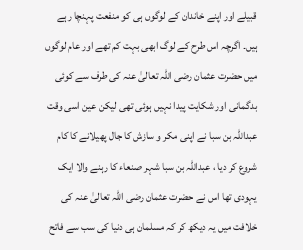قبیلے اور اپنے خاندان کے لوگوں ہی کو منفعت پہنچا رہے ہیں۔ اگرچہ اس طرح کے لوگ ابھی بہت کم تھے اور عام لوگوں میں حضرت عثمان رضی اللہ تعالیٰ عنہ کی طرف سے کوئی بدگمانی اور شکایت پیدا نہیں ہوئی تھی لیکن عین اسی وقت عبداللہ بن سبا نے اپنی مکر و سازش کا جال پھیلانے کا کام شروع کر دیا ، عبداللہ بن سبا شہر صنعاء کا رہنے والا ایک یہودی تھا اس نے حضرت عثمان رضی اللہ تعالیٰ عنہ کی خلافت میں یہ دیکھ کر کہ مسلمان ہی دنیا کی سب سے فاتح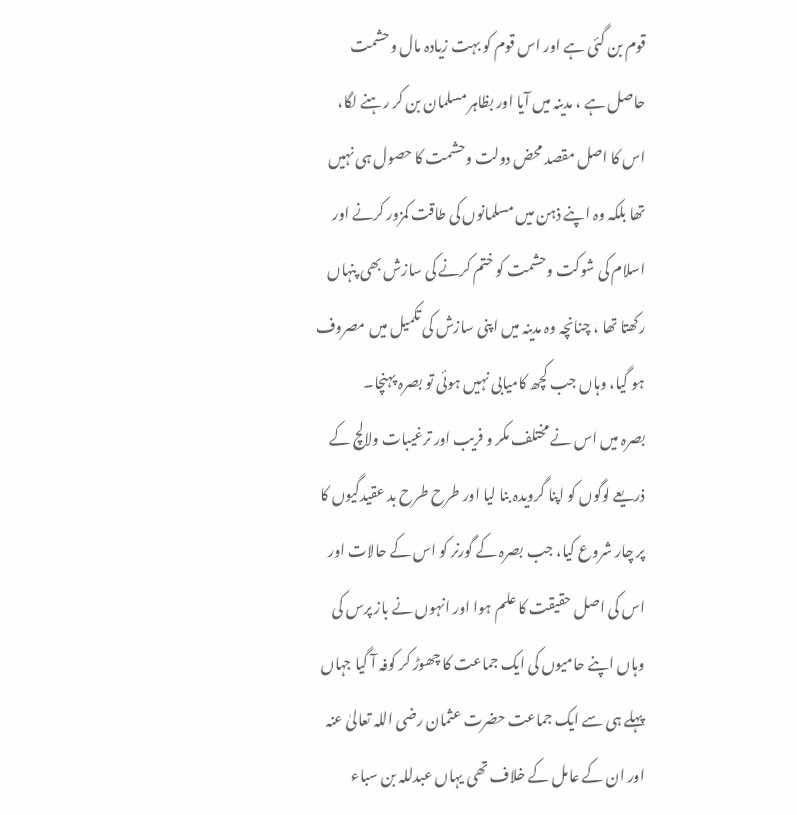قوم بن گئی ہے اور اس قوم کو بہت زیادہ مال وحشمت حاصل ہے ، مدینہ میں آیا اور بظاہر مسلمان بن کر رہنے لگا، اس کا اصل مقصد محض دولت وحشمت کا حصول ہی نہیں تھا بلکہ وہ اپنے ذہن میں مسلمانوں کی طاقت کمزور کرنے اور اسلام کی شوکت وحشمت کو ختم کرنے کی سازش بھی پنہاں رکھتا تھا ، چنانچہ وہ مدینہ میں اپنی سازش کی تکمیل میں مصروف ہو گیا، وہاں جب کچھ کامیابی نہیں ہوئی تو بصرہ پہنچا۔
بصرہ میں اس نے مختلف مکر و فریب اور ترغیبات ولالچ کے ذریعے لوگوں کو اپنا گرویدہ بنا لیا اور طرح طرح بد عقیدگیوں کا پر چار شروع کیا، جب بصرہ کے گورنر کو اس کے حالات اور اس کی اصل حقیقت کا علم ہوا اور انہوں نے باز پرس کی وہاں اپنے حامیوں کی ایک جماعت کا چھوڑ کر کوفہ آ گیا جہاں پہلے ہی سے ایک جماعت حضرت عثمان رضی اللہ تعالیٰ عنہ اور ان کے عامل کے خلاف تھی یہاں عبدللہ بن سباء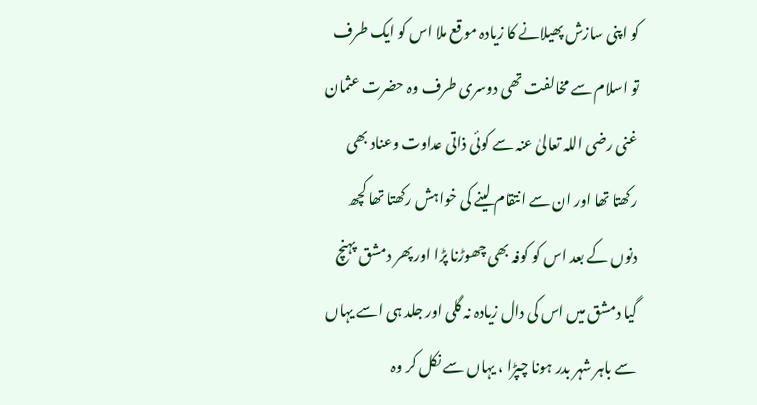کو اپنی سازش پھیلانے کا زیادہ موقع ملا اس کو ایک طرف تو اسلام سے مخالفت تھی دوسری طرف وہ حضرت عثمان غنی رضی اللہ تعالیٰ عنہ سے کوئی ذاتی عداوت وعناد بھی رکھتا تھا اور ان سے انتقام لینے کی خواہش رکھتا تھا کچھ دنوں کے بعد اس کو کوفہ بھی چھوڑنا پڑا اور پھر دمشق پہنچ گیا دمشق میں اس کی دال زیادہ نہ گلی اور جلد ہی اسے یہاں سے باہر شہر بدر ہونا چپڑا ، یہاں سے نکل کر وہ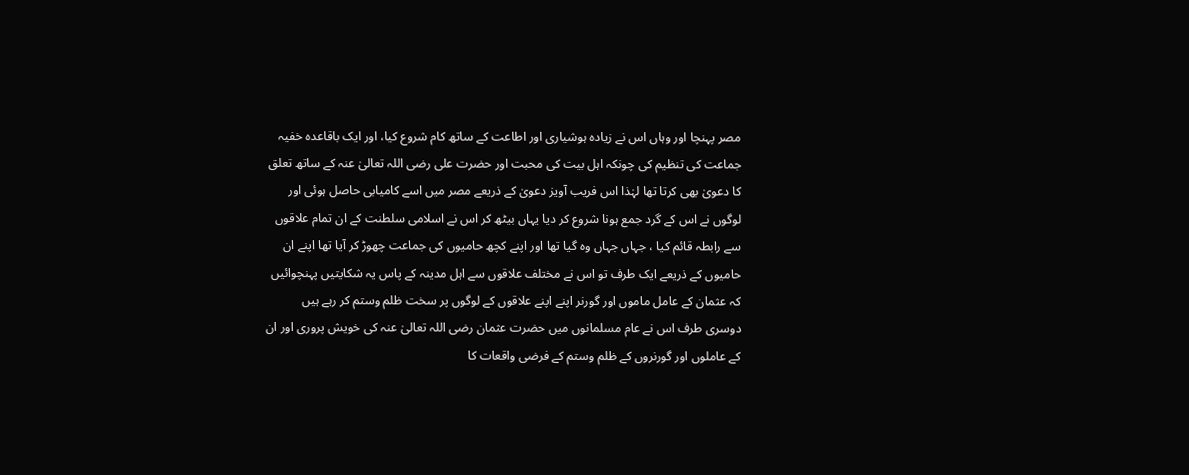مصر پہنچا اور وہاں اس نے زیادہ ہوشیاری اور اطاعت کے ساتھ کام شروع کیا، اور ایک باقاعدہ خفیہ جماعت کی تنظیم کی چونکہ اہل بیت کی محبت اور حضرت علی رضی اللہ تعالیٰ عنہ کے ساتھ تعلق کا دعویٰ بھی کرتا تھا لہٰذا اس فریب آویز دعویٰ کے ذریعے مصر میں اسے کامیابی حاصل ہوئی اور لوگوں نے اس کے گرد جمع ہونا شروع کر دیا یہاں بیٹھ کر اس نے اسلامی سلطنت کے ان تمام علاقوں سے رابطہ قائم کیا ، جہاں جہاں وہ گیا تھا اور اپنے کچھ حامیوں کی جماعت چھوڑ کر آیا تھا اپنے ان حامیوں کے ذریعے ایک طرف تو اس نے مختلف علاقوں سے اہل مدینہ کے پاس یہ شکایتیں پہنچوائیں کہ عثمان کے عامل ماموں اور گورنر اپنے اپنے علاقوں کے لوگوں پر سخت ظلم وستم کر رہے ہیں دوسری طرف اس نے عام مسلمانوں میں حضرت عثمان رضی اللہ تعالیٰ عنہ کی خویش پروری اور ان کے عاملوں اور گورنروں کے ظلم وستم کے فرضی واقعات کا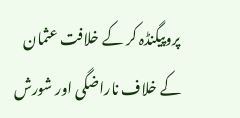پروپیگنڈہ کر کے خلافت عثمان کے خلاف ناراضگی اور شورش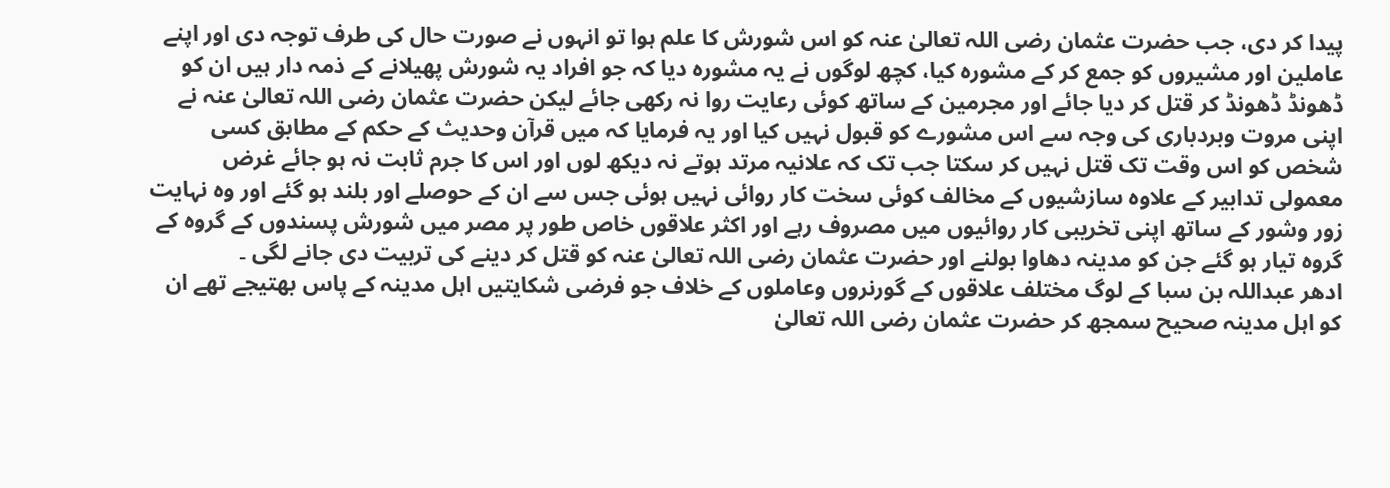پیدا کر دی، جب حضرت عثمان رضی اللہ تعالیٰ عنہ کو اس شورش کا علم ہوا تو انہوں نے صورت حال کی طرف توجہ دی اور اپنے عاملین اور مشیروں کو جمع کر کے مشورہ کیا، کچھ لوگوں نے یہ مشورہ دیا کہ جو افراد یہ شورش پھیلانے کے ذمہ دار ہیں ان کو ڈھونڈ ڈھونڈ کر قتل کر دیا جائے اور مجرمین کے ساتھ کوئی رعایت روا نہ رکھی جائے لیکن حضرت عثمان رضی اللہ تعالیٰ عنہ نے اپنی مروت وبردباری کی وجہ سے اس مشورے کو قبول نہیں کیا اور یہ فرمایا کہ میں قرآن وحدیث کے حکم کے مطابق کسی شخص کو اس وقت تک قتل نہیں کر سکتا جب تک کہ علانیہ مرتد ہوتے نہ دیکھ لوں اور اس کا جرم ثابت نہ ہو جائے غرض معمولی تدابیر کے علاوہ سازشیوں کے مخالف کوئی سخت کار روائی نہیں ہوئی جس سے ان کے حوصلے اور بلند ہو گئے اور وہ نہایت زور وشور کے ساتھ اپنی تخریبی کار روائیوں میں مصروف رہے اور اکثر علاقوں خاص طور پر مصر میں شورش پسندوں کے گروہ کے گروہ تیار ہو گئے جن کو مدینہ دھاوا بولنے اور حضرت عثمان رضی اللہ تعالیٰ عنہ کو قتل کر دینے کی تربیت دی جانے لگی ۔
ادھر عبداللہ بن سبا کے لوگ مختلف علاقوں کے گورنروں وعاملوں کے خلاف جو فرضی شکایتیں اہل مدینہ کے پاس بھتیجے تھے ان کو اہل مدینہ صحیح سمجھ کر حضرت عثمان رضی اللہ تعالیٰ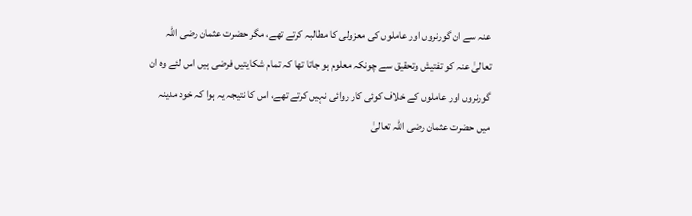عنہ سے ان گورنروں اور عاملوں کی معزولی کا مطالبہ کرتے تھے، مگر حضرت عثمان رضی اللہ تعالیٰ عنہ کو تفتیش وتحقیق سے چونکہ معلوم ہو جاتا تھا کہ تمام شکایتیں فرضی ہیں اس لئے وہ ان گورنروں اور عاملوں کے خلاف کوئی کار روائی نہیں کرتے تھے، اس کا نتیجہ یہ ہوا کہ خود مدینہ میں حضرت عثمان رضی اللہ تعالیٰ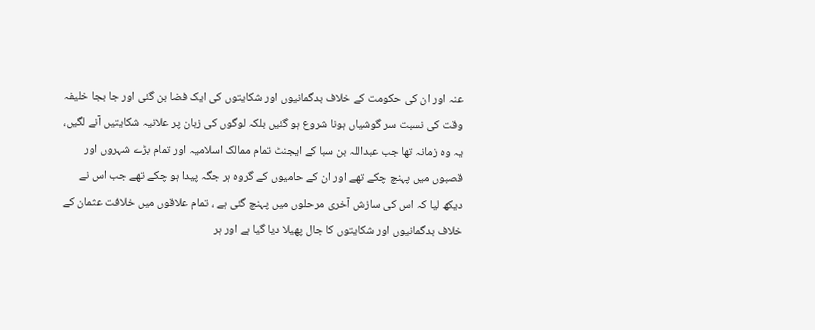عنہ اور ان کی حکومت کے خلاف بدگمانیوں اور شکایتوں کی ایک فضا بن گئی اور جا بجا خلیفہ وقت کی نسبت سر گوشیاں ہونا شروع ہو گئیں بلکہ لوگوں کی زبان پر علانیہ شکایتیں آنے لگیں، یہ وہ زمانہ تھا جب عبداللہ بن سبا کے ایجنٹ تمام ممالک اسلامیہ اور تمام بڑے شہروں اور قصبوں میں پہنچ چکے تھے اور ان کے حامیوں کے گروہ ہر جگہ پیدا ہو چکے تھے جب اس نے دیکھ لیا کہ اس کی سازش آخری مرحلوں میں پہنچ گئی ہے ، تمام علاقوں میں خلافت عثمان کے خلاف بدگمانیوں اور شکایتوں کا جال پھیلا دیا گیا ہے اور ہر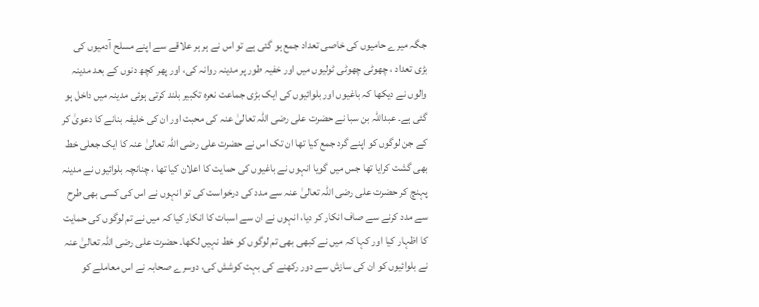جگہ میرے حامیوں کی خاصی تعداد جمع ہو گئی ہے تو اس نے ہر ہر علاقے سے اپنے مسلح آدمیوں کی بڑی تعداد ، چھوٹی چھوٹی ٹولیوں میں اور خفیہ طور پر مدینہ روانہ کی، اور پھر کچھ دنوں کے بعد مدینہ والوں نے دیکھا کہ باغیوں اور بلوائیوں کی ایک بڑی جماعت نعرہ تکبیر بلند کرتی ہوئی مدینہ میں داخل ہو گئی ہے۔ عبداللہ بن سبا نے حضرت علی رضی اللہ تعالیٰ عنہ کی محبت اور ان کی خلیفہ بنانے کا دعویٰ کر کے جن لوگوں کو اپنے گرد جمع کیا تھا ان تک اس نے حضرت علی رضی اللہ تعالیٰ عنہ کا ایک جعلی خط بھی گشت کرایا تھا جس میں گویا انہوں نے باغیوں کی حمایت کا اعلان کیا تھا ، چنانچہ بلوائیوں نے مدینہ پہنچ کر حضرت علی رضی اللہ تعالیٰ عنہ سے مدد کی درخواست کی تو انہوں نے اس کی کسی بھی طرح سے مدد کرنے سے صاف انکار کر دیا، انہوں نے ان سے اسبات کا انکار کیا کہ میں نے تم لوگوں کی حمایت کا اظہار کیا اور کہا کہ میں نے کبھی بھی تم لوگوں کو خط نہیں لکھا۔ حضرت علی رضی اللہ تعالیٰ عنہ نے بلوائیوں کو ان کی سازش سے دور رکھنے کی بہت کوشش کی، دوسرے صحابہ نے اس معاملے کو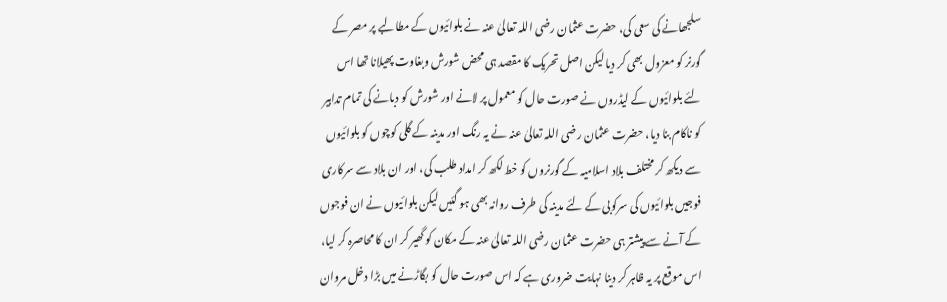سلجھانے کی سعی کی، حضرت عثمان رضی اللہ تعالیٰ عنہ نے بلوائیوں کے مطالبے پر مصر کے گورنر کو معزول بھی کر دیا لیکن اصل تحریک کا مقصد ہی محض شورش وبغاوت پھیلانا تھا اس لئے بلوائیوں کے لیڈروں نے صورت حال کو معمول پر لانے اور شورش کو دبانے کی تمام تدابیر کو ناکام بنا دیا، حضرت عثمان رضی اللہ تعالیٰ عنہ نے یہ رنگ اور مدینہ کے گلی کوچوں کو بلوائیوں سے دیکھ کر مختلف بلاد اسلامیہ کے گورنروں کو خط لکھ کر امداد طلب کی، اور ان بلاد سے سرکاری فوجیں بلوائیوں کی سرکوبی کے لئے مدینہ کی طرف روانہ بھی ہو گئیں لیکن بلوائیوں نے ان فوجوں کے آنے سے پیشتر ہی حضرت عثمان رضی اللہ تعالیٰ عنہ کے مکان کو گھیر کر ان کا محاصرہ کر لیا، اس موقع پر یہ ظاہر کر دینا نہایت ضروری ہے کہ اس صورت حال کو بگاڑنے میں بڑا دخل مروان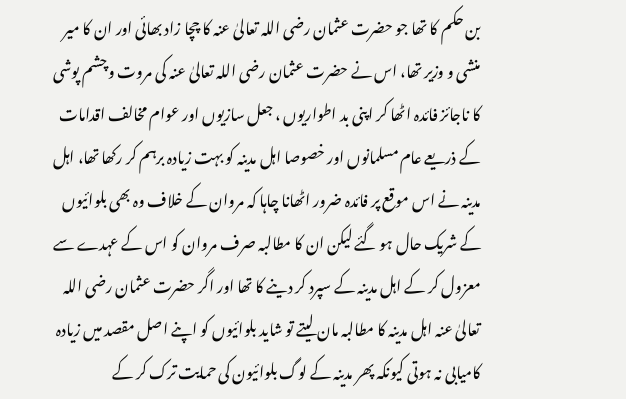بن حکم کا تھا جو حضرت عثمان رضی اللہ تعالیٰ عنہ کا چچا زاد بھائی اور ان کا میر منشی و وزیر تھا، اس نے حضرت عثمان رضی اللہ تعالیٰ عنہ کی مروت وچشم پوشی کا ناجائز فائدہ اٹھا کر اپنی بد اطواریوں ، جعل سازیوں اور عوام مخالف اقدامات کے ذریعے عام مسلمانوں اور خصوصا اہل مدینہ کو بہت زیادہ برہم کر رکھا تھا، اہل مدینہ نے اس موقع پر فائدہ ضرور اٹھانا چاہا کہ مروان کے خلاف وہ بھی بلوائیوں کے شریک حال ہو گئے لیکن ان کا مطالبہ صرف مروان کو اس کے عہدے سے معزول کر کے اہل مدینہ کے سپرد کر دینے کا تھا اور اگر حضرت عثمان رضی اللہ تعالیٰ عنہ اہل مدینہ کا مطالبہ مان لیتے تو شاید بلوائیوں کو اپنے اصل مقصد میں زیادہ کامیابی نہ ہوتی کیونکہ پھر مدینہ کے لوگ بلوائیون کی حمایت ترک کر کے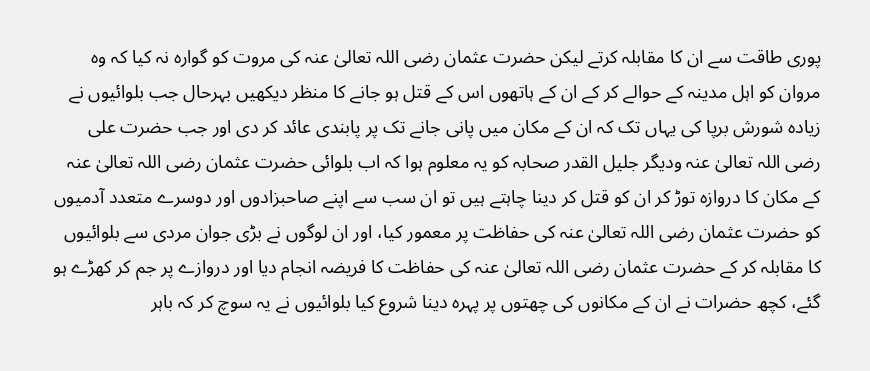پوری طاقت سے ان کا مقابلہ کرتے لیکن حضرت عثمان رضی اللہ تعالیٰ عنہ کی مروت کو گوارہ نہ کیا کہ وہ مروان کو اہل مدینہ کے حوالے کر کے ان کے ہاتھوں اس کے قتل ہو جانے کا منظر دیکھیں بہرحال جب بلوائیوں نے زیادہ شورش برپا کی یہاں تک کہ ان کے مکان میں پانی جانے تک پر پابندی عائد کر دی اور جب حضرت علی رضی اللہ تعالیٰ عنہ ودیگر جلیل القدر صحابہ کو یہ معلوم ہوا کہ اب بلوائی حضرت عثمان رضی اللہ تعالیٰ عنہ کے مکان کا دروازہ توڑ کر ان کو قتل کر دینا چاہتے ہیں تو ان سب سے اپنے صاحبزادوں اور دوسرے متعدد آدمیوں کو حضرت عثمان رضی اللہ تعالیٰ عنہ کی حفاظت پر معمور کیا، اور ان لوگوں نے بڑی جوان مردی سے بلوائیوں کا مقابلہ کر کے حضرت عثمان رضی اللہ تعالیٰ عنہ کی حفاظت کا فریضہ انجام دیا اور دروازے پر جم کر کھڑے ہو گئے، کچھ حضرات نے ان کے مکانوں کی چھتوں پر پہرہ دینا شروع کیا بلوائیوں نے یہ سوچ کر کہ باہر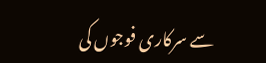سے سرکاری فوجوں کی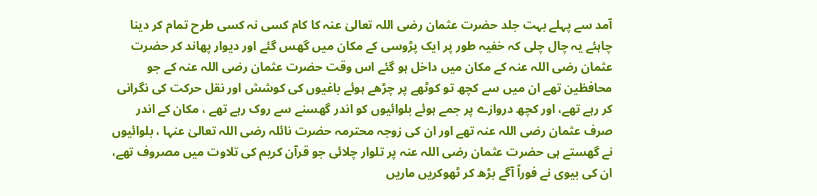آمد سے پہلے بہت جلد حضرت عثمان رضی اللہ تعالیٰ عنہ کا کام کسی نہ کسی طرح تمام کر دینا چاہئے یہ چال چلی کہ خفیہ طور پر ایک پڑوسی کے مکان میں گھس گئے اور دیوار پھاند کر حضرت عثمان رضی اللہ عنہ کے مکان میں داخل ہو گئے اس وقت حضرت عثمان رضی اللہ عنہ کے جو محافظین تھے ان میں سے کچھ تو کوٹھے پر چڑھے ہوئے باغیوں کی کوشش اور نقل حرکت کی نگرانی کر رہے تھے، اور کچھ دروازے پر جمے ہوئے بلوائیوں کو اندر گھسنے سے روک رہے تھے ، مکان کے اندر صرف عثمان رضی اللہ عنہ تھے اور ان کی زوجہ محترمہ حضرت نائلہ رضی اللہ تعالیٰ عنہا ، بلوائیوں نے گھستے ہی حضرت عثمان رضی اللہ عنہ پر تلوار چلائی جو قرآن کریم کی تلاوت میں مصروف تھے، ان کی بیوی نے فوراً آگے بڑھ کر ٹھوکریں ماریں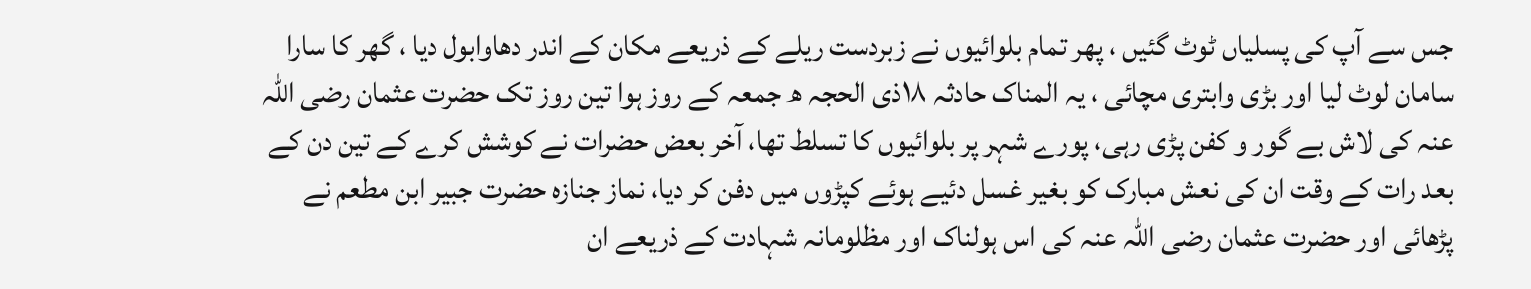جس سے آپ کی پسلیاں ٹوٹ گئیں ، پھر تمام بلوائیوں نے زبردست ریلے کے ذریعے مکان کے اندر دھاوابول دیا ، گھر کا سارا سامان لوٹ لیا اور بڑی وابتری مچائی ، یہ المناک حادثہ ١٨ذی الحجہ ھ جمعہ کے روز ہوا تین روز تک حضرت عثمان رضی اللہ عنہ کی لاش بے گور و کفن پڑی رہی، پورے شہر پر بلوائیوں کا تسلط تھا، آخر بعض حضرات نے کوشش کرے کے تین دن کے بعد رات کے وقت ان کی نعش مبارک کو بغیر غسل دئیے ہوئے کپڑوں میں دفن کر دیا، نماز جنازہ حضرت جبیر ابن مطعم نے پڑھائی اور حضرت عثمان رضی اللہ عنہ کی اس ہولناک اور مظلومانہ شہادت کے ذریعے ان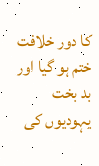کا دور خلافت ختم ہو گیا اور بد بخت یہودیوں کی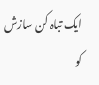ایک تباہ کن سازش کو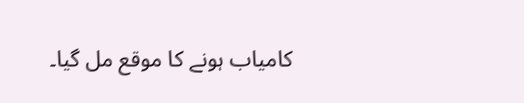کامیاب ہونے کا موقع مل گیا۔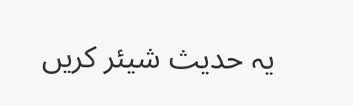یہ حدیث شیئر کریں